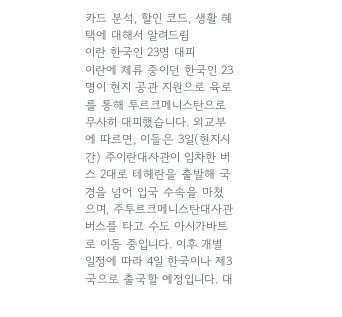카드 분석, 할인 코드, 생활 혜택에 대해서 알려드림
이란 한국인 23명 대피
이란에 체류 중이던 한국인 23명이 현지 공관 지원으로 육로를 통해 투르크메니스탄으로 무사히 대피했습니다. 외교부에 따르면, 이들은 3일(현지시간) 주이란대사관이 임차한 버스 2대로 테헤란을 출발해 국경을 넘어 입국 수속을 마쳤으며, 주투르크메니스탄대사관 버스를 타고 수도 아시가바트로 이동 중입니다. 이후 개별 일정에 따라 4일 한국이나 제3국으로 출국할 예정입니다. 대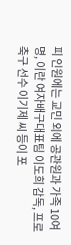피 인원에는 교민 외에 공관원과 가족 10여 명, 이란 여자배구대표팀 이도희 감독, 프로축구 선수 이기제 씨 등이 포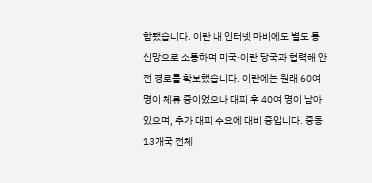함됐습니다. 이란 내 인터넷 마비에도 별도 통신망으로 소통하며 미국·이란 당국과 협력해 안전 경로를 확보했습니다. 이란에는 원래 60여 명이 체류 중이었으나 대피 후 40여 명이 남아 있으며, 추가 대피 수요에 대비 중입니다. 중동 13개국 전체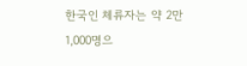한국인 체류자는 약 2만 1,000명으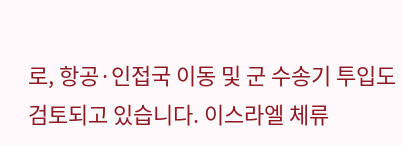로, 항공·인접국 이동 및 군 수송기 투입도 검토되고 있습니다. 이스라엘 체류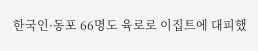한국인·동포 66명도 육로로 이집트에 대피했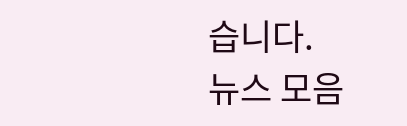습니다.
뉴스 모음